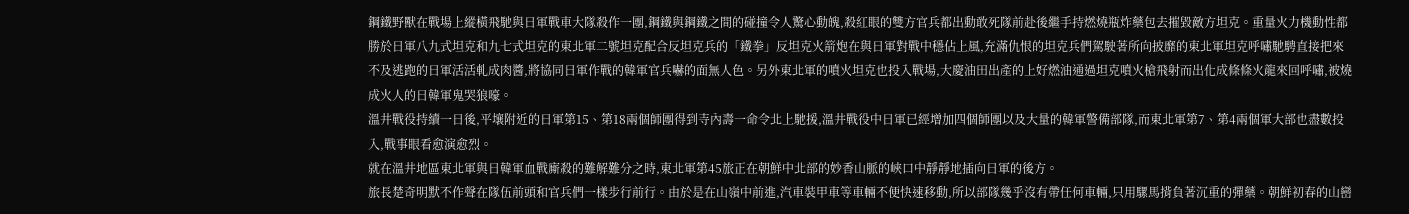鋼鐵野獸在戰場上縱橫飛馳與日軍戰車大隊殺作一團,鋼鐵與鋼鐵之間的碰撞令人驚心動魄,殺紅眼的雙方官兵都出動敢死隊前赴後繼手持燃燒瓶炸藥包去摧毀敵方坦克。重量火力機動性都勝於日軍八九式坦克和九七式坦克的東北軍二號坦克配合反坦克兵的「鐵拳」反坦克火箭炮在與日軍對戰中穩佔上風,充滿仇恨的坦克兵們駕駛著所向披靡的東北軍坦克呼嘯馳騁直接把來不及逃跑的日軍活活軋成肉醬,將協同日軍作戰的韓軍官兵嚇的面無人色。另外東北軍的噴火坦克也投入戰場,大慶油田出產的上好燃油通過坦克噴火槍飛射而出化成條條火龍來回呼嘯,被燒成火人的日韓軍鬼哭狼嚎。
溫井戰役持續一日後,平壤附近的日軍第15、第18兩個師團得到寺內壽一命令北上馳援,溫井戰役中日軍已經增加四個師團以及大量的韓軍警備部隊,而東北軍第7、第4兩個軍大部也盡數投入,戰事眼看愈演愈烈。
就在溫井地區東北軍與日韓軍血戰廝殺的難解難分之時,東北軍第45旅正在朝鮮中北部的妙香山脈的峽口中靜靜地插向日軍的後方。
旅長楚奇明默不作聲在隊伍前頭和官兵們一樣步行前行。由於是在山嶺中前進,汽車裝甲車等車輛不便快速移動,所以部隊幾乎沒有帶任何車輛,只用騾馬揹負著沉重的彈藥。朝鮮初春的山巒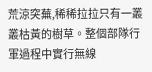荒涼突蕪,稀稀拉拉只有一叢叢枯黃的樹草。整個部隊行軍過程中實行無線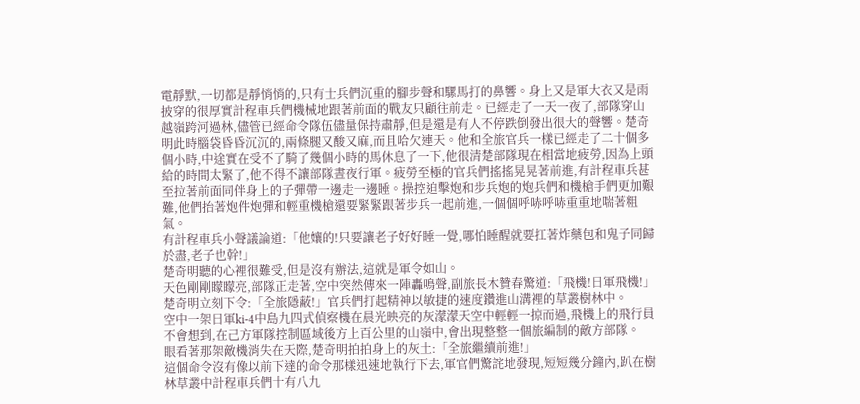電靜默,一切都是靜悄悄的,只有士兵們沉重的腳步聲和騾馬打的鼻響。身上又是軍大衣又是雨披穿的很厚實計程車兵們機械地跟著前面的戰友只顧往前走。已經走了一天一夜了,部隊穿山越嶺跨河過林,儘管已經命令隊伍儘量保持肅靜,但是還是有人不停跌倒發出很大的聲響。楚奇明此時腦袋昏昏沉沉的,兩條腿又酸又麻,而且哈欠連天。他和全旅官兵一樣已經走了二十個多個小時,中途實在受不了騎了幾個小時的馬休息了一下,他很清楚部隊現在相當地疲勞,因為上頭給的時間太緊了,他不得不讓部隊晝夜行軍。疲勞至極的官兵們搖搖晃晃著前進,有計程車兵甚至拉著前面同伴身上的子彈帶一邊走一邊睡。操控迫擊炮和步兵炮的炮兵們和機槍手們更加艱難,他們抬著炮件炮彈和輕重機槍還要緊緊跟著步兵一起前進,一個個呼哧呼哧重重地喘著粗氣。
有計程車兵小聲議論道:「他孃的!只要讓老子好好睡一覺,哪怕睡醒就要扛著炸藥包和鬼子同歸於盡,老子也幹!」
楚奇明聽的心裡很難受,但是沒有辦法,這就是軍令如山。
天色剛剛矇矇亮,部隊正走著,空中突然傳來一陣轟鳴聲,副旅長木贊春驚道:「飛機!日軍飛機!」
楚奇明立刻下令:「全旅隱蔽!」官兵們打起精神以敏捷的速度鑽進山溝裡的草叢樹林中。
空中一架日軍ki-4中島九四式偵察機在晨光映亮的灰濛濛天空中輕輕一掠而過,飛機上的飛行員不會想到,在己方軍隊控制區域後方上百公里的山嶺中,會出現整整一個旅編制的敵方部隊。
眼看著那架敵機消失在天際,楚奇明拍拍身上的灰土:「全旅繼續前進!」
這個命令沒有像以前下達的命令那樣迅速地執行下去,軍官們驚詫地發現,短短幾分鐘內,趴在樹林草叢中計程車兵們十有八九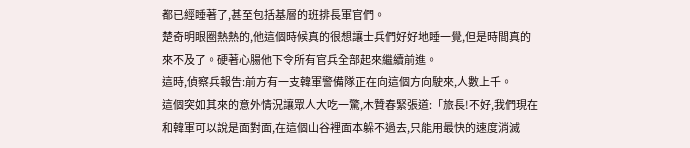都已經睡著了,甚至包括基層的班排長軍官們。
楚奇明眼圈熱熱的,他這個時候真的很想讓士兵們好好地睡一覺,但是時間真的來不及了。硬著心腸他下令所有官兵全部起來繼續前進。
這時,偵察兵報告:前方有一支韓軍警備隊正在向這個方向駛來,人數上千。
這個突如其來的意外情況讓眾人大吃一驚,木贊春緊張道:「旅長!不好,我們現在和韓軍可以說是面對面,在這個山谷裡面本躲不過去,只能用最快的速度消滅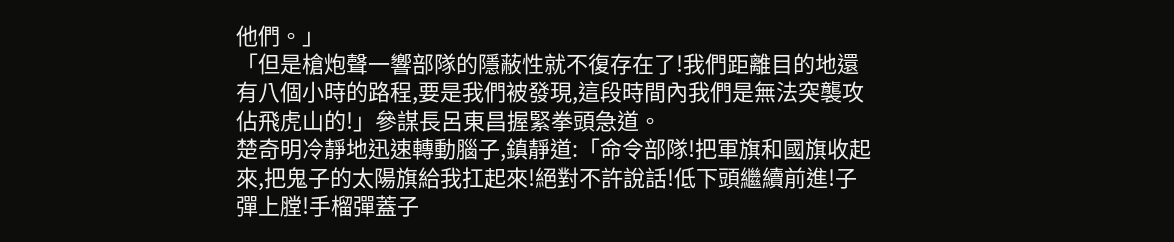他們。」
「但是槍炮聲一響部隊的隱蔽性就不復存在了!我們距離目的地還有八個小時的路程,要是我們被發現,這段時間內我們是無法突襲攻佔飛虎山的!」參謀長呂東昌握緊拳頭急道。
楚奇明冷靜地迅速轉動腦子,鎮靜道:「命令部隊!把軍旗和國旗收起來,把鬼子的太陽旗給我扛起來!絕對不許說話!低下頭繼續前進!子彈上膛!手榴彈蓋子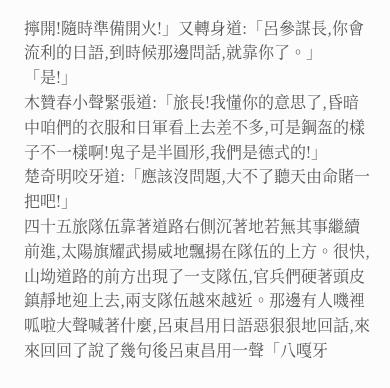擰開!隨時準備開火!」又轉身道:「呂參謀長,你會流利的日語,到時候那邊問話,就靠你了。」「是!」
木贊春小聲緊張道:「旅長!我懂你的意思了,昏暗中咱們的衣服和日軍看上去差不多,可是鋼盔的樣子不一樣啊!鬼子是半圓形,我們是德式的!」
楚奇明咬牙道:「應該沒問題,大不了聽天由命賭一把吧!」
四十五旅隊伍靠著道路右側沉著地若無其事繼續前進,太陽旗耀武揚威地飄揚在隊伍的上方。很快,山坳道路的前方出現了一支隊伍,官兵們硬著頭皮鎮靜地迎上去,兩支隊伍越來越近。那邊有人嘰裡呱啦大聲喊著什麼,呂東昌用日語惡狠狠地回話,來來回回了說了幾句後呂東昌用一聲「八嘎牙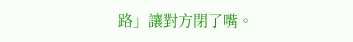路」讓對方閉了嘴。